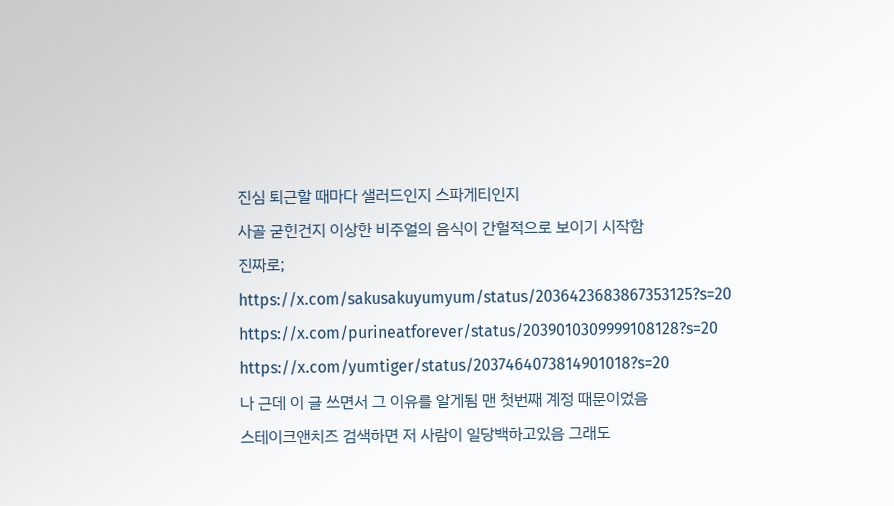진심 퇴근할 때마다 샐러드인지 스파게티인지
사골 굳힌건지 이상한 비주얼의 음식이 간헐적으로 보이기 시작함
진짜로;
https://x.com/sakusakuyumyum/status/2036423683867353125?s=20
https://x.com/purineatforever/status/2039010309999108128?s=20
https://x.com/yumtiger/status/2037464073814901018?s=20
나 근데 이 글 쓰면서 그 이유를 알게됨 맨 첫번째 계정 때문이었음
스테이크앤치즈 검색하면 저 사람이 일당백하고있음 그래도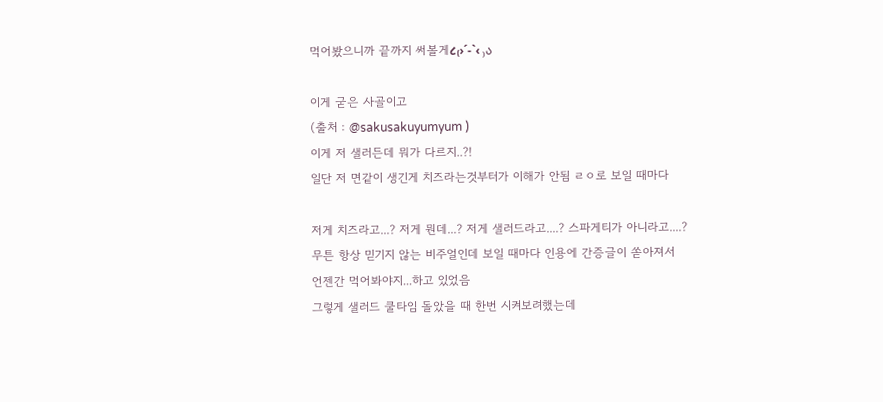먹어봤으니까 끝까지 써볼게૮₍›´-`‹ ₎ა

이게 굳은 사골이고
(출처 : @sakusakuyumyum )
이게 저 샐러든데 뭐가 다르지..?!
일단 저 면같이 생긴게 치즈라는것부터가 이해가 안됨 ㄹㅇ로 보일 때마다

저게 치즈라고...? 저게 뭔데...? 저게 샐러드라고....? 스파게티가 아니라고....?
무튼 항상 믿기지 않는 비주얼인데 보일 때마다 인용에 간증글이 쏟아져서
언젠간 먹어봐야지...하고 있었음
그렇게 샐러드 쿨타임 돌았을 때 한번 시켜보려했는데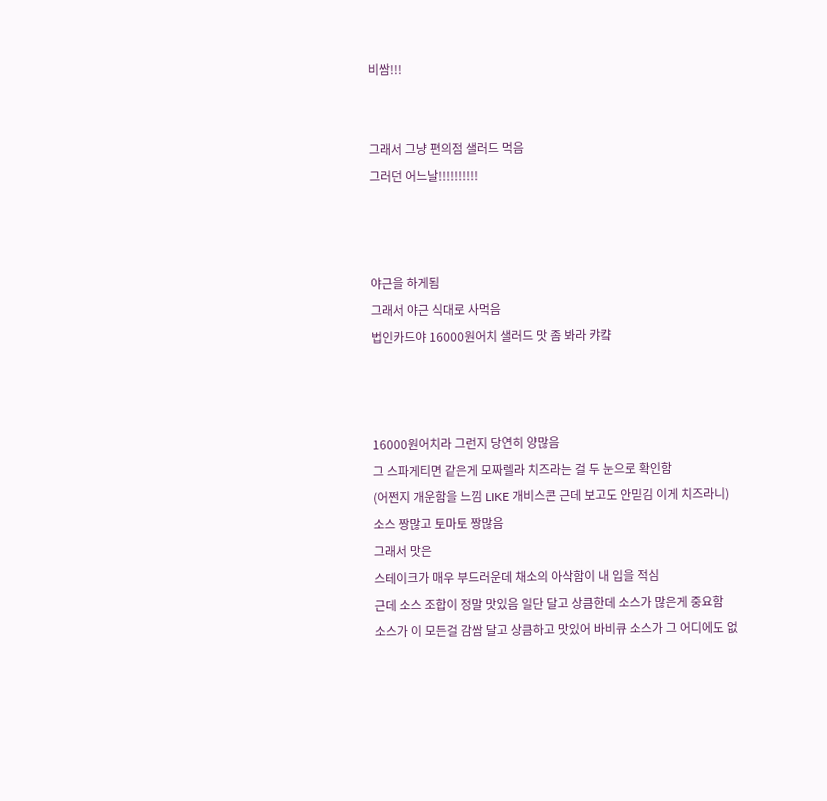비쌈!!!


그래서 그냥 편의점 샐러드 먹음
그러던 어느날!!!!!!!!!!



야근을 하게됨
그래서 야근 식대로 사먹음
법인카드야 16000원어치 샐러드 맛 좀 봐라 캬컄



16000원어치라 그런지 당연히 양많음
그 스파게티면 같은게 모짜렐라 치즈라는 걸 두 눈으로 확인함
(어쩐지 개운함을 느낌 LIKE 개비스콘 근데 보고도 안믿김 이게 치즈라니)
소스 짱많고 토마토 짱많음
그래서 맛은
스테이크가 매우 부드러운데 채소의 아삭함이 내 입을 적심
근데 소스 조합이 정말 맛있음 일단 달고 상큼한데 소스가 많은게 중요함
소스가 이 모든걸 감쌈 달고 상큼하고 맛있어 바비큐 소스가 그 어디에도 없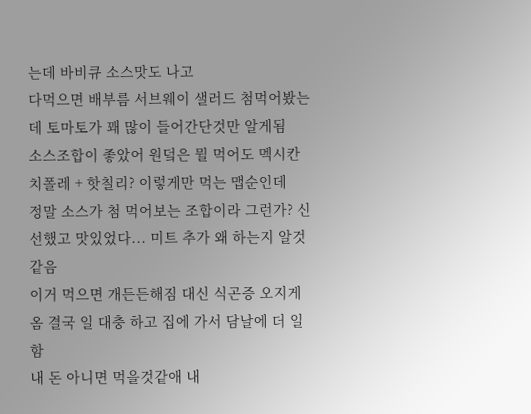는데 바비큐 소스맛도 나고
다먹으면 배부름 서브웨이 샐러드 첨먹어봤는데 토마토가 꽤 많이 들어간단것만 알게됨
소스조합이 좋았어 원덬은 뭘 먹어도 멕시칸 치폴레 + 핫칠리? 이렇게만 먹는 맵순인데
정말 소스가 첨 먹어보는 조합이라 그런가? 신선했고 맛있었다... 미트 추가 왜 하는지 알것같음
이거 먹으면 개든든해짐 대신 식곤증 오지게 옴 결국 일 대충 하고 집에 가서 담날에 더 일함
내 돈 아니면 먹을것같애 내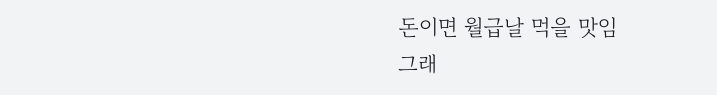돈이면 월급날 먹을 맛임
그래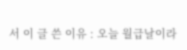서 이 글 쓴 이유 : 오늘 월급날이라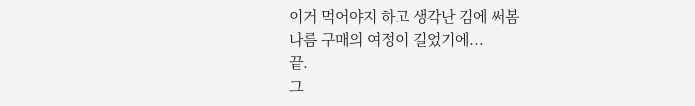이거 먹어야지 하고 생각난 김에 써봄
나름 구매의 여정이 길었기에...
끝.
그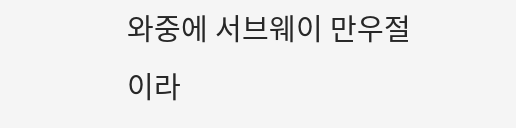와중에 서브웨이 만우절이라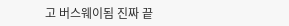고 버스웨이됨 진짜 끝